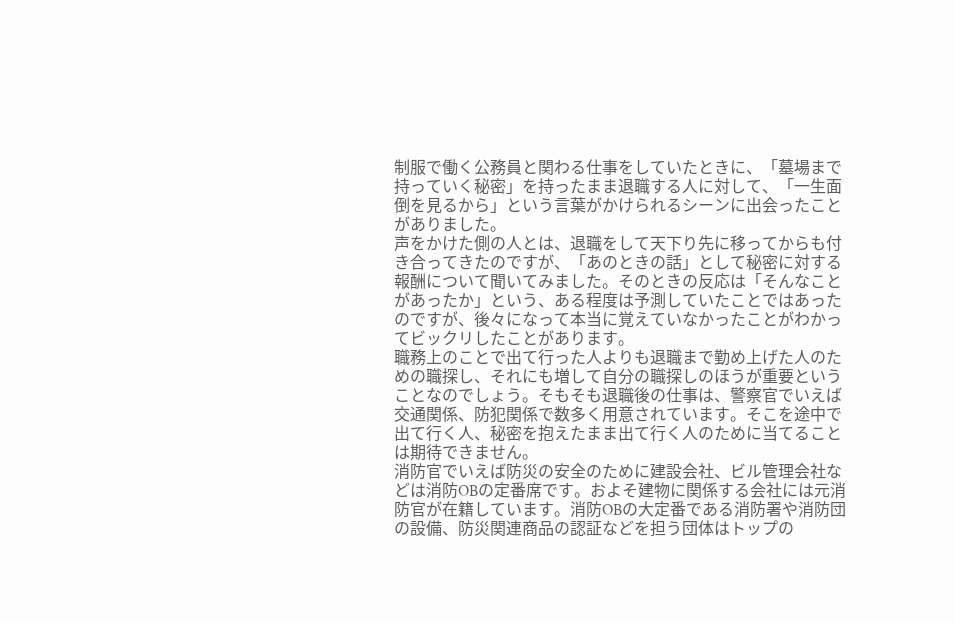制服で働く公務員と関わる仕事をしていたときに、「墓場まで持っていく秘密」を持ったまま退職する人に対して、「一生面倒を見るから」という言葉がかけられるシーンに出会ったことがありました。
声をかけた側の人とは、退職をして天下り先に移ってからも付き合ってきたのですが、「あのときの話」として秘密に対する報酬について聞いてみました。そのときの反応は「そんなことがあったか」という、ある程度は予測していたことではあったのですが、後々になって本当に覚えていなかったことがわかってビックリしたことがあります。
職務上のことで出て行った人よりも退職まで勤め上げた人のための職探し、それにも増して自分の職探しのほうが重要ということなのでしょう。そもそも退職後の仕事は、警察官でいえば交通関係、防犯関係で数多く用意されています。そこを途中で出て行く人、秘密を抱えたまま出て行く人のために当てることは期待できません。
消防官でいえば防災の安全のために建設会社、ビル管理会社などは消防OBの定番席です。およそ建物に関係する会社には元消防官が在籍しています。消防OBの大定番である消防署や消防団の設備、防災関連商品の認証などを担う団体はトップの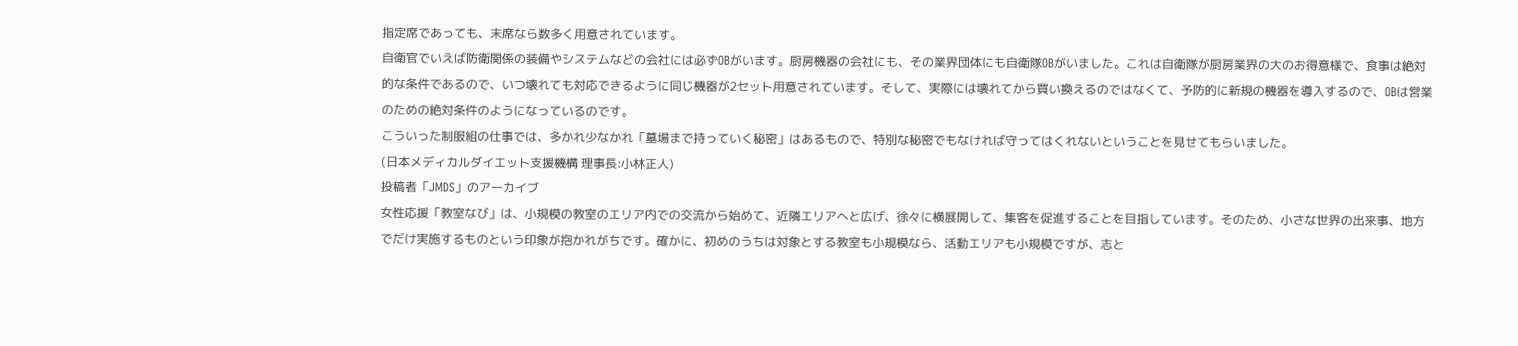指定席であっても、末席なら数多く用意されています。
自衛官でいえば防衛関係の装備やシステムなどの会社には必ずOBがいます。厨房機器の会社にも、その業界団体にも自衛隊OBがいました。これは自衛隊が厨房業界の大のお得意様で、食事は絶対的な条件であるので、いつ壊れても対応できるように同じ機器が2セット用意されています。そして、実際には壊れてから買い換えるのではなくて、予防的に新規の機器を導入するので、OBは営業のための絶対条件のようになっているのです。
こういった制服組の仕事では、多かれ少なかれ「墓場まで持っていく秘密」はあるもので、特別な秘密でもなければ守ってはくれないということを見せてもらいました。
(日本メディカルダイエット支援機構 理事長:小林正人)
投稿者「JMDS」のアーカイブ
女性応援「教室なび」は、小規模の教室のエリア内での交流から始めて、近隣エリアへと広げ、徐々に横展開して、集客を促進することを目指しています。そのため、小さな世界の出来事、地方でだけ実施するものという印象が抱かれがちです。確かに、初めのうちは対象とする教室も小規模なら、活動エリアも小規模ですが、志と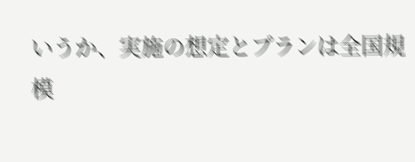いうか、実施の想定とプランは全国規模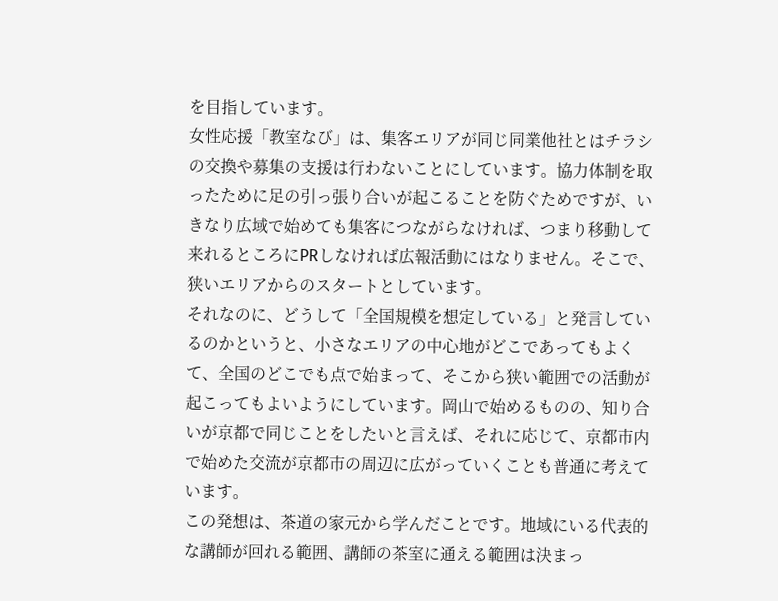を目指しています。
女性応援「教室なび」は、集客エリアが同じ同業他社とはチラシの交換や募集の支援は行わないことにしています。協力体制を取ったために足の引っ張り合いが起こることを防ぐためですが、いきなり広域で始めても集客につながらなければ、つまり移動して来れるところにPRしなければ広報活動にはなりません。そこで、狭いエリアからのスタートとしています。
それなのに、どうして「全国規模を想定している」と発言しているのかというと、小さなエリアの中心地がどこであってもよくて、全国のどこでも点で始まって、そこから狭い範囲での活動が起こってもよいようにしています。岡山で始めるものの、知り合いが京都で同じことをしたいと言えば、それに応じて、京都市内で始めた交流が京都市の周辺に広がっていくことも普通に考えています。
この発想は、茶道の家元から学んだことです。地域にいる代表的な講師が回れる範囲、講師の茶室に通える範囲は決まっ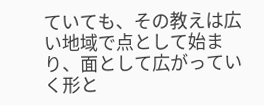ていても、その教えは広い地域で点として始まり、面として広がっていく形と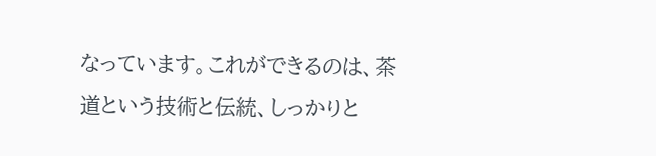なっています。これができるのは、茶道という技術と伝統、しっかりと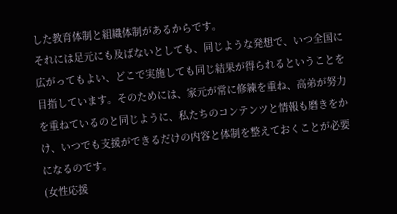した教育体制と組織体制があるからです。
それには足元にも及ばないとしても、同じような発想で、いつ全国に広がってもよい、どこで実施しても同じ結果が得られるということを目指しています。そのためには、家元が常に修練を重ね、高弟が努力を重ねているのと同じように、私たちのコンテンツと情報も磨きをかけ、いつでも支援ができるだけの内容と体制を整えておくことが必要になるのです。
(女性応援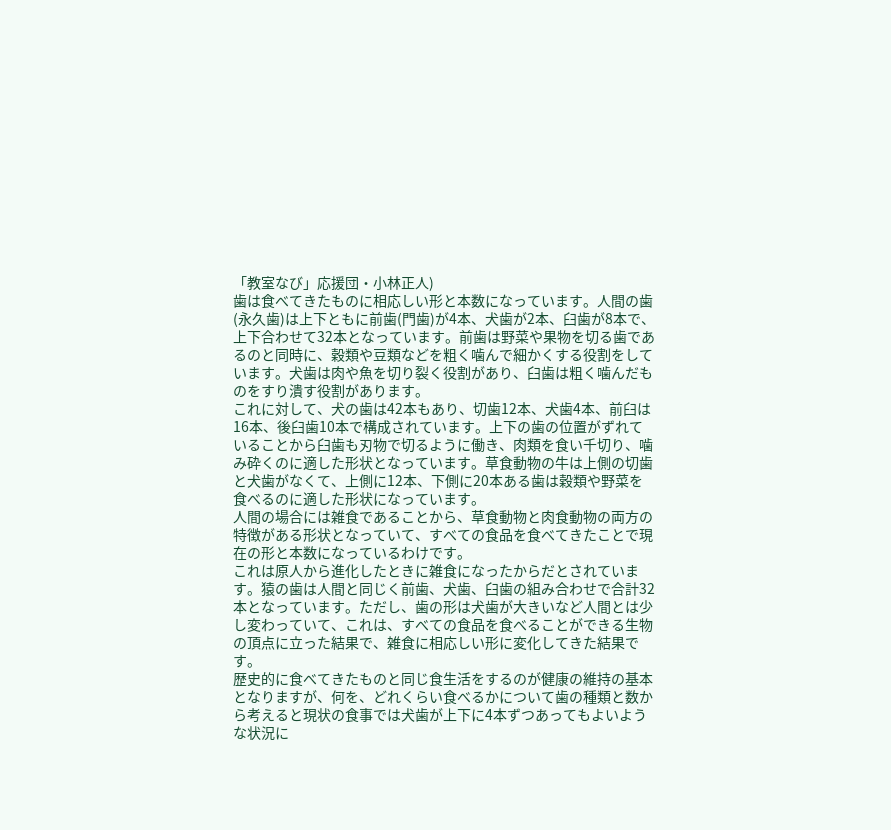「教室なび」応援団・小林正人)
歯は食べてきたものに相応しい形と本数になっています。人間の歯(永久歯)は上下ともに前歯(門歯)が4本、犬歯が2本、臼歯が8本で、上下合わせて32本となっています。前歯は野菜や果物を切る歯であるのと同時に、穀類や豆類などを粗く噛んで細かくする役割をしています。犬歯は肉や魚を切り裂く役割があり、臼歯は粗く噛んだものをすり潰す役割があります。
これに対して、犬の歯は42本もあり、切歯12本、犬歯4本、前臼は16本、後臼歯10本で構成されています。上下の歯の位置がずれていることから臼歯も刃物で切るように働き、肉類を食い千切り、噛み砕くのに適した形状となっています。草食動物の牛は上側の切歯と犬歯がなくて、上側に12本、下側に20本ある歯は穀類や野菜を食べるのに適した形状になっています。
人間の場合には雑食であることから、草食動物と肉食動物の両方の特徴がある形状となっていて、すべての食品を食べてきたことで現在の形と本数になっているわけです。
これは原人から進化したときに雑食になったからだとされています。猿の歯は人間と同じく前歯、犬歯、臼歯の組み合わせで合計32本となっています。ただし、歯の形は犬歯が大きいなど人間とは少し変わっていて、これは、すべての食品を食べることができる生物の頂点に立った結果で、雑食に相応しい形に変化してきた結果です。
歴史的に食べてきたものと同じ食生活をするのが健康の維持の基本となりますが、何を、どれくらい食べるかについて歯の種類と数から考えると現状の食事では犬歯が上下に4本ずつあってもよいような状況に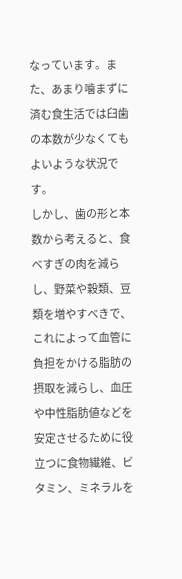なっています。また、あまり噛まずに済む食生活では臼歯の本数が少なくてもよいような状況です。
しかし、歯の形と本数から考えると、食べすぎの肉を減らし、野菜や穀類、豆類を増やすべきで、これによって血管に負担をかける脂肪の摂取を減らし、血圧や中性脂肪値などを安定させるために役立つに食物繊維、ビタミン、ミネラルを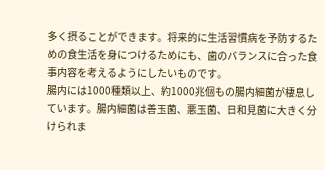多く摂ることができます。将来的に生活習慣病を予防するための食生活を身につけるためにも、歯のバランスに合った食事内容を考えるようにしたいものです。
腸内には1000種類以上、約1000兆個もの腸内細菌が棲息しています。腸内細菌は善玉菌、悪玉菌、日和見菌に大きく分けられま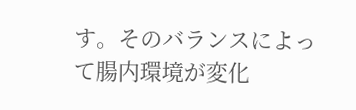す。そのバランスによって腸内環境が変化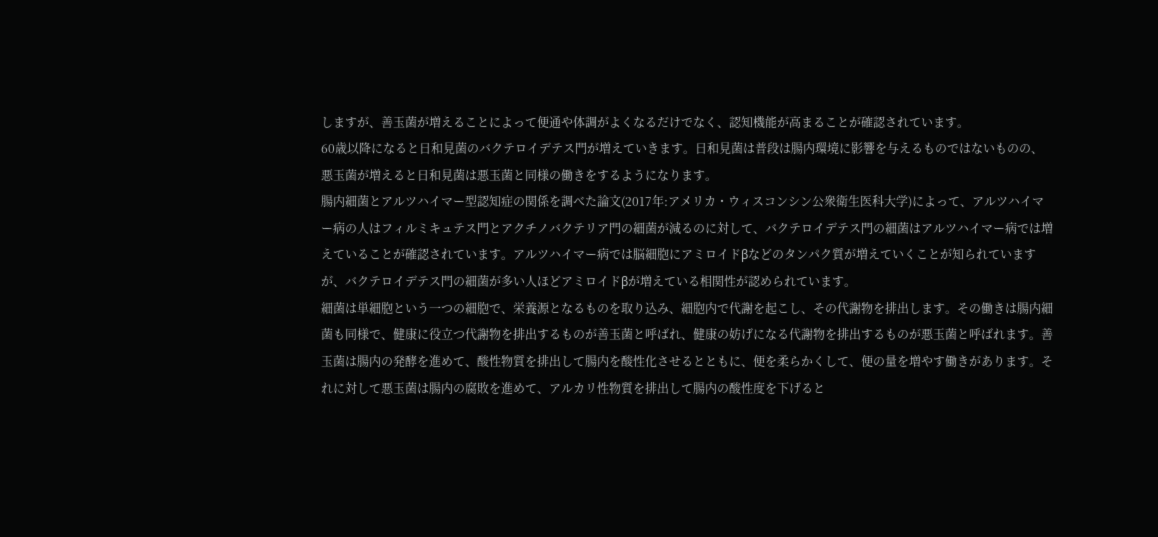しますが、善玉菌が増えることによって便通や体調がよくなるだけでなく、認知機能が高まることが確認されています。
60歳以降になると日和見菌のバクテロイデテス門が増えていきます。日和見菌は普段は腸内環境に影響を与えるものではないものの、悪玉菌が増えると日和見菌は悪玉菌と同様の働きをするようになります。
腸内細菌とアルツハイマー型認知症の関係を調べた論文(2017年:アメリカ・ウィスコンシン公衆衛生医科大学)によって、アルツハイマー病の人はフィルミキュテス門とアクチノバクテリア門の細菌が減るのに対して、バクテロイデテス門の細菌はアルツハイマー病では増えていることが確認されています。アルツハイマー病では脳細胞にアミロイドβなどのタンパク質が増えていくことが知られていますが、バクテロイデテス門の細菌が多い人ほどアミロイドβが増えている相関性が認められています。
細菌は単細胞という一つの細胞で、栄養源となるものを取り込み、細胞内で代謝を起こし、その代謝物を排出します。その働きは腸内細菌も同様で、健康に役立つ代謝物を排出するものが善玉菌と呼ばれ、健康の妨げになる代謝物を排出するものが悪玉菌と呼ばれます。善玉菌は腸内の発酵を進めて、酸性物質を排出して腸内を酸性化させるとともに、便を柔らかくして、便の量を増やす働きがあります。それに対して悪玉菌は腸内の腐敗を進めて、アルカリ性物質を排出して腸内の酸性度を下げると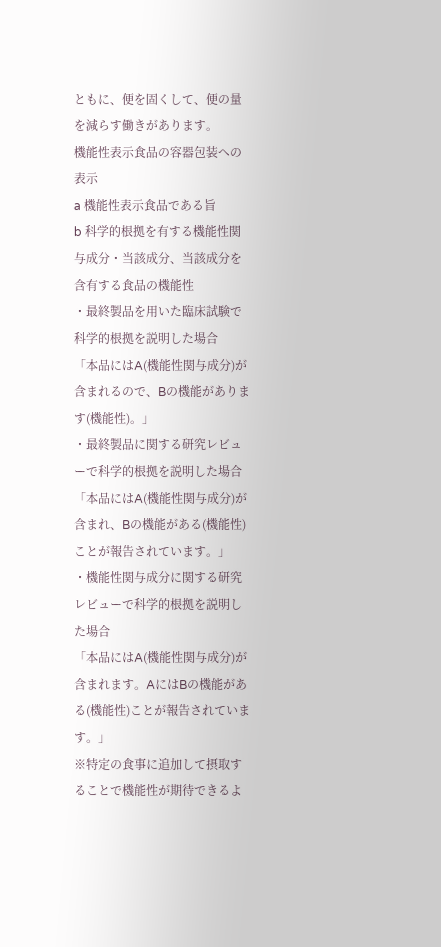ともに、便を固くして、便の量を減らす働きがあります。
機能性表示食品の容器包装への表示
a 機能性表示食品である旨
b 科学的根拠を有する機能性関与成分・当該成分、当該成分を含有する食品の機能性
・最終製品を用いた臨床試験で科学的根拠を説明した場合
「本品にはA(機能性関与成分)が含まれるので、Bの機能があります(機能性)。」
・最終製品に関する研究レビューで科学的根拠を説明した場合
「本品にはA(機能性関与成分)が含まれ、Bの機能がある(機能性)ことが報告されています。」
・機能性関与成分に関する研究レビューで科学的根拠を説明した場合
「本品にはA(機能性関与成分)が含まれます。AにはBの機能がある(機能性)ことが報告されています。」
※特定の食事に追加して摂取することで機能性が期待できるよ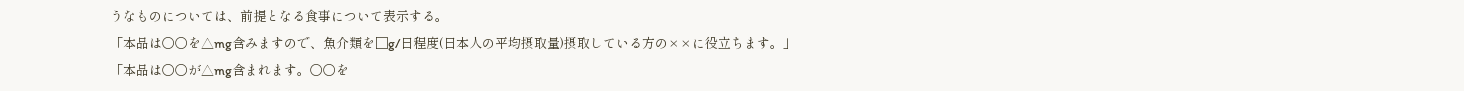うなものについては、前提となる食事について表示する。
「本品は○○を△mg含みますので、魚介類を□g/日程度(日本人の平均摂取量)摂取している方の××に役立ちます。」
「本品は○○が△mg含まれます。○○を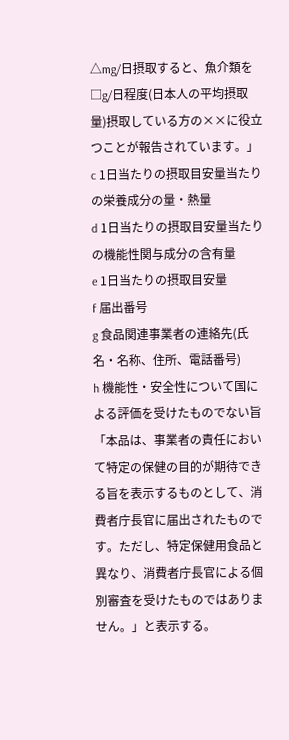△mg/日摂取すると、魚介類を□g/日程度(日本人の平均摂取量)摂取している方の××に役立つことが報告されています。」
c 1日当たりの摂取目安量当たりの栄養成分の量・熱量
d 1日当たりの摂取目安量当たりの機能性関与成分の含有量
e 1日当たりの摂取目安量
f 届出番号
g 食品関連事業者の連絡先(氏名・名称、住所、電話番号)
h 機能性・安全性について国による評価を受けたものでない旨
「本品は、事業者の責任において特定の保健の目的が期待できる旨を表示するものとして、消費者庁長官に届出されたものです。ただし、特定保健用食品と異なり、消費者庁長官による個別審査を受けたものではありません。」と表示する。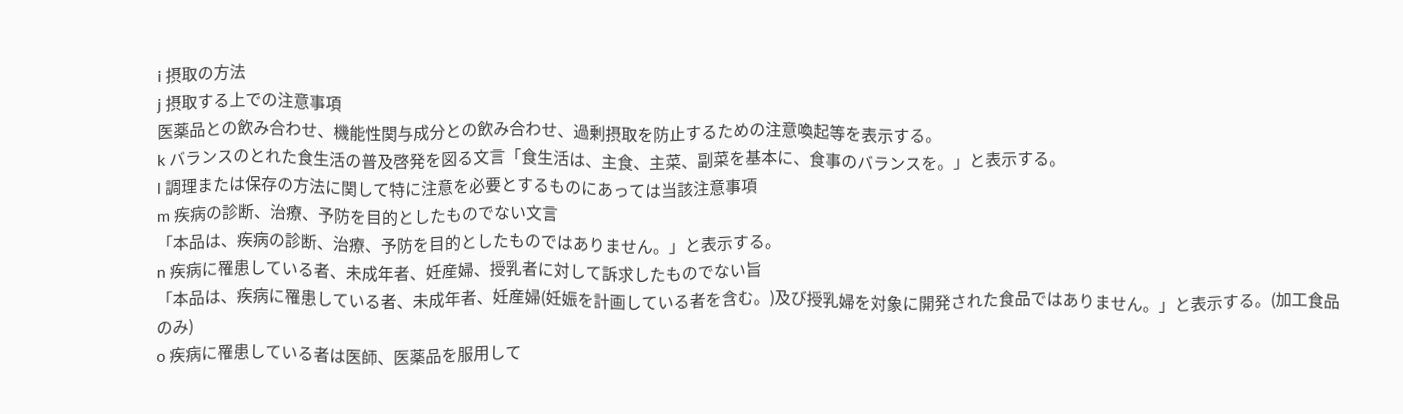i 摂取の方法
j 摂取する上での注意事項
医薬品との飲み合わせ、機能性関与成分との飲み合わせ、過剰摂取を防止するための注意喚起等を表示する。
k バランスのとれた食生活の普及啓発を図る文言「食生活は、主食、主菜、副菜を基本に、食事のバランスを。」と表示する。
l 調理または保存の方法に関して特に注意を必要とするものにあっては当該注意事項
m 疾病の診断、治療、予防を目的としたものでない文言
「本品は、疾病の診断、治療、予防を目的としたものではありません。」と表示する。
n 疾病に罹患している者、未成年者、妊産婦、授乳者に対して訴求したものでない旨
「本品は、疾病に罹患している者、未成年者、妊産婦(妊娠を計画している者を含む。)及び授乳婦を対象に開発された食品ではありません。」と表示する。(加工食品のみ)
o 疾病に罹患している者は医師、医薬品を服用して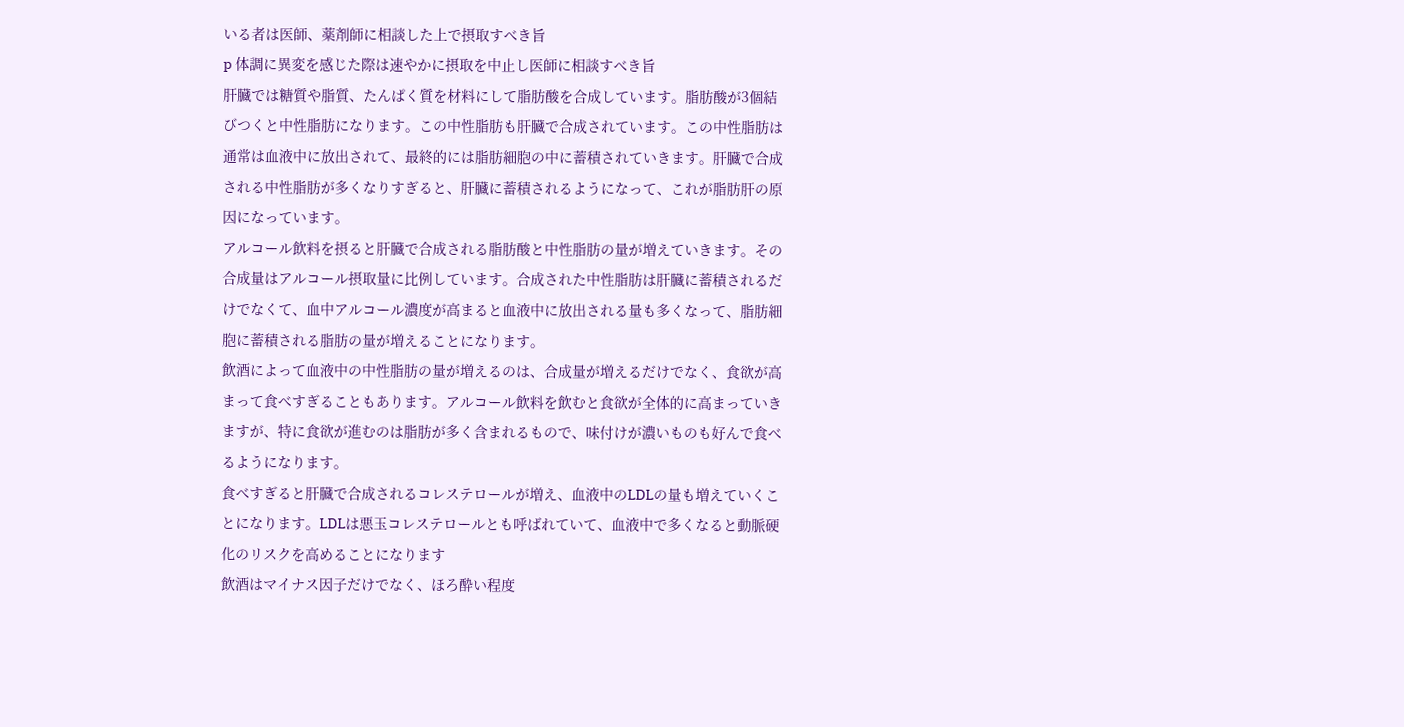いる者は医師、薬剤師に相談した上で摂取すべき旨
p 体調に異変を感じた際は速やかに摂取を中止し医師に相談すべき旨
肝臓では糖質や脂質、たんぱく質を材料にして脂肪酸を合成しています。脂肪酸が3個結びつくと中性脂肪になります。この中性脂肪も肝臓で合成されています。この中性脂肪は通常は血液中に放出されて、最終的には脂肪細胞の中に蓄積されていきます。肝臓で合成される中性脂肪が多くなりすぎると、肝臓に蓄積されるようになって、これが脂肪肝の原因になっています。
アルコール飲料を摂ると肝臓で合成される脂肪酸と中性脂肪の量が増えていきます。その合成量はアルコール摂取量に比例しています。合成された中性脂肪は肝臓に蓄積されるだけでなくて、血中アルコール濃度が高まると血液中に放出される量も多くなって、脂肪細胞に蓄積される脂肪の量が増えることになります。
飲酒によって血液中の中性脂肪の量が増えるのは、合成量が増えるだけでなく、食欲が高まって食べすぎることもあります。アルコール飲料を飲むと食欲が全体的に高まっていきますが、特に食欲が進むのは脂肪が多く含まれるもので、味付けが濃いものも好んで食べるようになります。
食べすぎると肝臓で合成されるコレステロールが増え、血液中のLDLの量も増えていくことになります。LDLは悪玉コレステロールとも呼ばれていて、血液中で多くなると動脈硬化のリスクを高めることになります
飲酒はマイナス因子だけでなく、ほろ酔い程度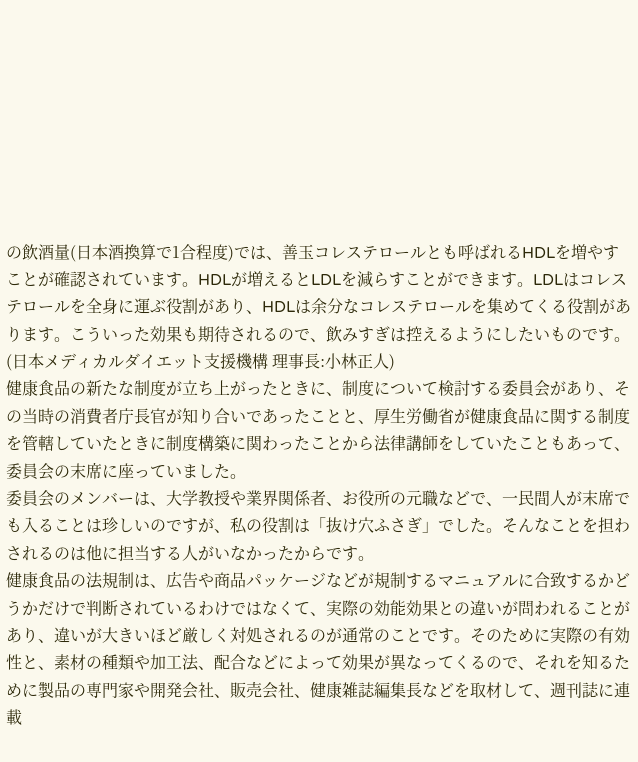の飲酒量(日本酒換算で1合程度)では、善玉コレステロールとも呼ばれるHDLを増やすことが確認されています。HDLが増えるとLDLを減らすことができます。LDLはコレステロールを全身に運ぶ役割があり、HDLは余分なコレステロールを集めてくる役割があります。こういった効果も期待されるので、飲みすぎは控えるようにしたいものです。
(日本メディカルダイエット支援機構 理事長:小林正人)
健康食品の新たな制度が立ち上がったときに、制度について検討する委員会があり、その当時の消費者庁長官が知り合いであったことと、厚生労働省が健康食品に関する制度を管轄していたときに制度構築に関わったことから法律講師をしていたこともあって、委員会の末席に座っていました。
委員会のメンバーは、大学教授や業界関係者、お役所の元職などで、一民間人が末席でも入ることは珍しいのですが、私の役割は「抜け穴ふさぎ」でした。そんなことを担わされるのは他に担当する人がいなかったからです。
健康食品の法規制は、広告や商品パッケージなどが規制するマニュアルに合致するかどうかだけで判断されているわけではなくて、実際の効能効果との違いが問われることがあり、違いが大きいほど厳しく対処されるのが通常のことです。そのために実際の有効性と、素材の種類や加工法、配合などによって効果が異なってくるので、それを知るために製品の専門家や開発会社、販売会社、健康雑誌編集長などを取材して、週刊誌に連載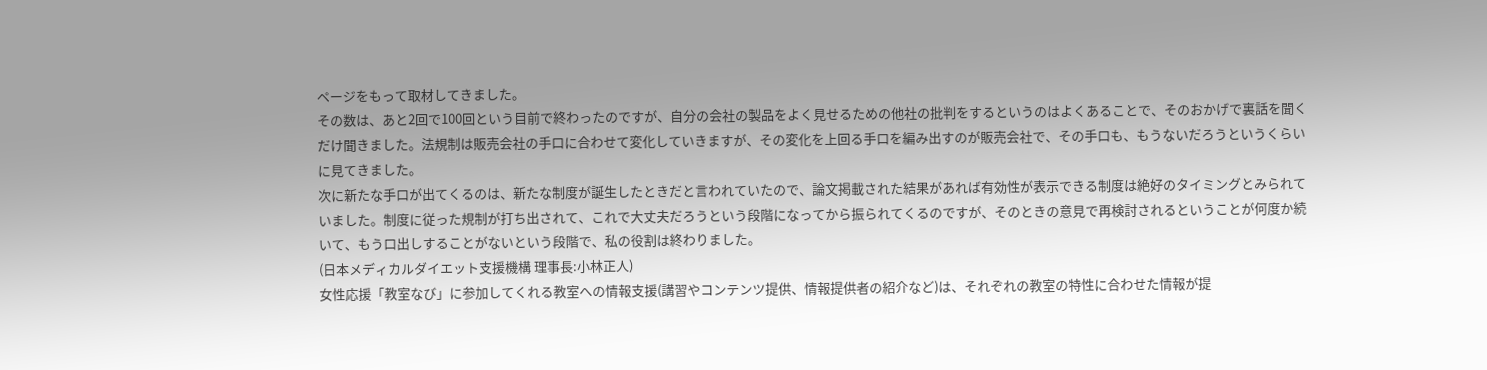ページをもって取材してきました。
その数は、あと2回で100回という目前で終わったのですが、自分の会社の製品をよく見せるための他社の批判をするというのはよくあることで、そのおかげで裏話を聞くだけ聞きました。法規制は販売会社の手口に合わせて変化していきますが、その変化を上回る手口を編み出すのが販売会社で、その手口も、もうないだろうというくらいに見てきました。
次に新たな手口が出てくるのは、新たな制度が誕生したときだと言われていたので、論文掲載された結果があれば有効性が表示できる制度は絶好のタイミングとみられていました。制度に従った規制が打ち出されて、これで大丈夫だろうという段階になってから振られてくるのですが、そのときの意見で再検討されるということが何度か続いて、もう口出しすることがないという段階で、私の役割は終わりました。
(日本メディカルダイエット支援機構 理事長:小林正人)
女性応援「教室なび」に参加してくれる教室への情報支援(講習やコンテンツ提供、情報提供者の紹介など)は、それぞれの教室の特性に合わせた情報が提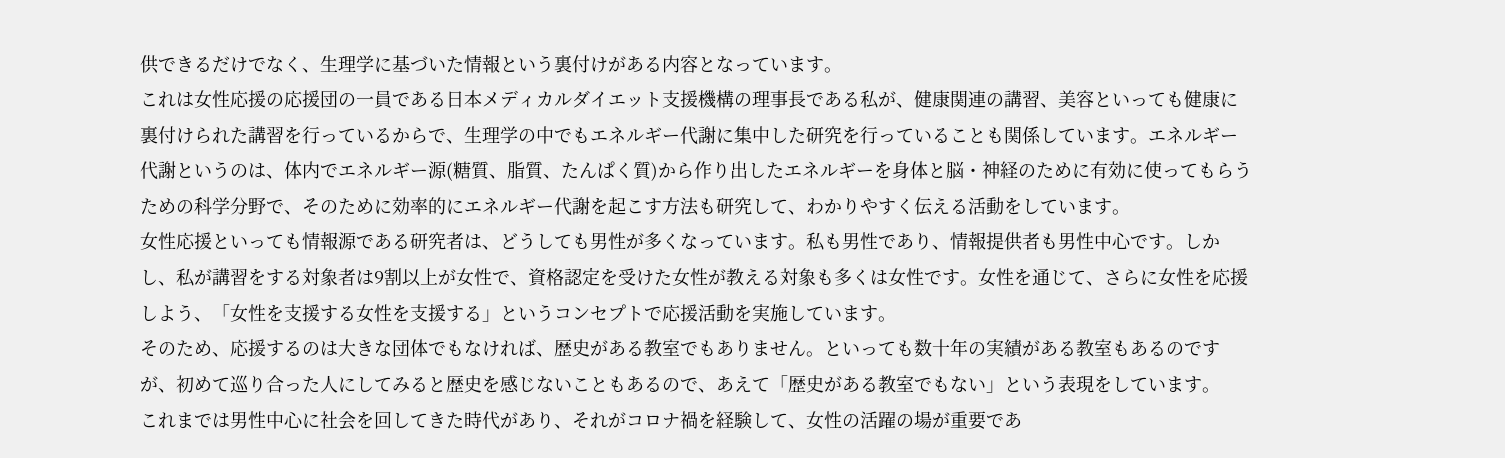供できるだけでなく、生理学に基づいた情報という裏付けがある内容となっています。
これは女性応援の応援団の一員である日本メディカルダイエット支援機構の理事長である私が、健康関連の講習、美容といっても健康に裏付けられた講習を行っているからで、生理学の中でもエネルギー代謝に集中した研究を行っていることも関係しています。エネルギー代謝というのは、体内でエネルギー源(糖質、脂質、たんぱく質)から作り出したエネルギーを身体と脳・神経のために有効に使ってもらうための科学分野で、そのために効率的にエネルギー代謝を起こす方法も研究して、わかりやすく伝える活動をしています。
女性応援といっても情報源である研究者は、どうしても男性が多くなっています。私も男性であり、情報提供者も男性中心です。しかし、私が講習をする対象者は9割以上が女性で、資格認定を受けた女性が教える対象も多くは女性です。女性を通じて、さらに女性を応援しよう、「女性を支援する女性を支援する」というコンセプトで応援活動を実施しています。
そのため、応援するのは大きな団体でもなければ、歴史がある教室でもありません。といっても数十年の実績がある教室もあるのですが、初めて巡り合った人にしてみると歴史を感じないこともあるので、あえて「歴史がある教室でもない」という表現をしています。
これまでは男性中心に社会を回してきた時代があり、それがコロナ禍を経験して、女性の活躍の場が重要であ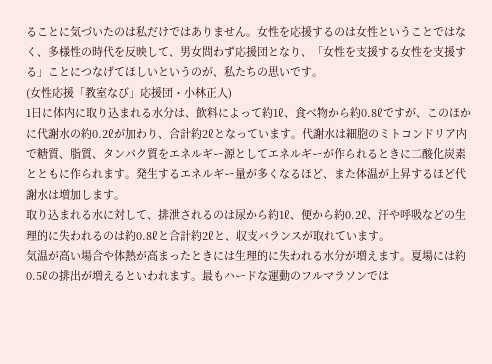ることに気づいたのは私だけではありません。女性を応援するのは女性ということではなく、多様性の時代を反映して、男女問わず応援団となり、「女性を支援する女性を支援する」ことにつなげてほしいというのが、私たちの思いです。
(女性応援「教室なび」応援団・小林正人)
1日に体内に取り込まれる水分は、飲料によって約1ℓ、食べ物から約0.8ℓですが、このほかに代謝水の約0.2ℓが加わり、合計約2ℓとなっています。代謝水は細胞のミトコンドリア内で糖質、脂質、タンパク質をエネルギー源としてエネルギーが作られるときに二酸化炭素とともに作られます。発生するエネルギー量が多くなるほど、また体温が上昇するほど代謝水は増加します。
取り込まれる水に対して、排泄されるのは尿から約1ℓ、便から約0.2ℓ、汗や呼吸などの生理的に失われるのは約0.8ℓと合計約2ℓと、収支バランスが取れています。
気温が高い場合や体熱が高まったときには生理的に失われる水分が増えます。夏場には約0.5ℓの排出が増えるといわれます。最もハードな運動のフルマラソンでは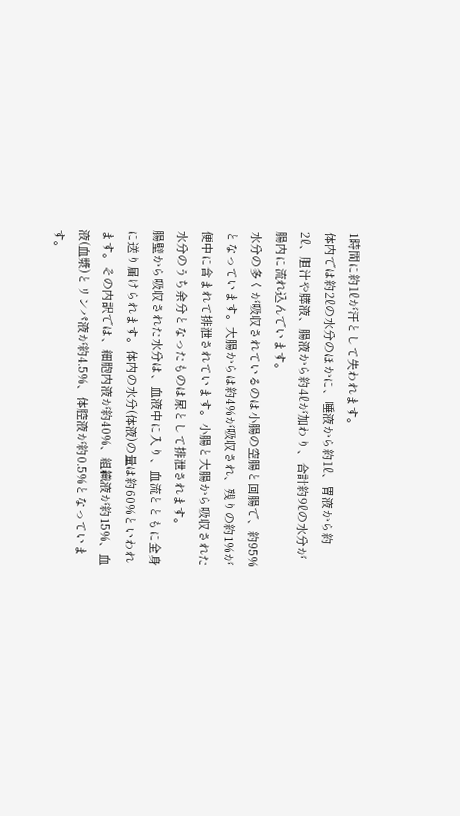1時間に約1ℓが汗として失われます。
体内では約2ℓの水分のほかに、唾液から約1ℓ、胃液から約2ℓ、胆汁や膵液、腸液から約4ℓが加わり、合計約9ℓの水分が腸内に流れ込んでいます。
水分の多くが吸収されているのは小腸の空腸と回腸で、約95%となっています。大腸からは約4%が吸収され、残りの約1%が便中に含まれて排泄されています。小腸と大腸から吸収された水分のうち余分となったものは尿として排泄されます。
腸壁から吸収された水分は、血液中に入り、血流とともに全身に送り届けられます。体内の水分(体液)の量は約60%といわれます。その内訳では、細胞内液が約40%、組織液が約15%、血液(血漿)とリンパ液が約4.5%、体腔液が約0.5%となっています。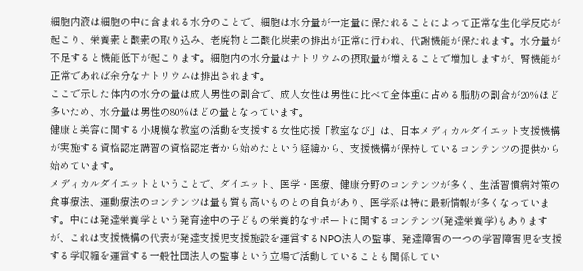細胞内液は細胞の中に含まれる水分のことで、細胞は水分量が一定量に保たれることによって正常な生化学反応が起こり、栄養素と酸素の取り込み、老廃物と二酸化炭素の排出が正常に行われ、代謝機能が保たれます。水分量が不足すると機能低下が起こります。細胞内の水分量はナトリウムの摂取量が増えることで増加しますが、腎機能が正常であれば余分なナトリウムは排出されます。
ここで示した体内の水分の量は成人男性の割合で、成人女性は男性に比べて全体重に占める脂肪の割合が20%ほど多いため、水分量は男性の80%ほどの量となっています。
健康と美容に関する小規模な教室の活動を支援する女性応援「教室なび」は、日本メディカルダイエット支援機構が実施する資格認定講習の資格認定者から始めたという経緯から、支援機構が保持しているコンテンツの提供から始めています。
メディカルダイエットということで、ダイエット、医学・医療、健康分野のコンテンツが多く、生活習慣病対策の食事療法、運動療法のコンテンツは量も質も高いものとの自負があり、医学系は特に最新情報が多くなっています。中には発達栄養学という発育途中の子どもの栄養的なサポートに関するコンテンツ(発達栄養学)もありますが、これは支援機構の代表が発達支援児支援施設を運営するNPO法人の監事、発達障害の一つの学習障害児を支援する学収縮を運営する一般社団法人の監事という立場で活動していることも関係してい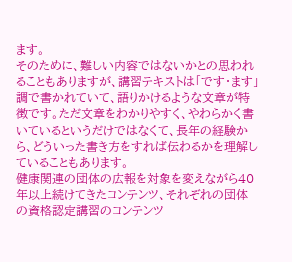ます。
そのために、難しい内容ではないかとの思われることもありますが、講習テキストは「です・ます」調で書かれていて、語りかけるような文章が特徴です。ただ文章をわかりやすく、やわらかく書いているというだけではなくて、長年の経験から、どういった書き方をすれば伝わるかを理解していることもあります。
健康関連の団体の広報を対象を変えながら40年以上続けてきたコンテンツ、それぞれの団体の資格認定講習のコンテンツ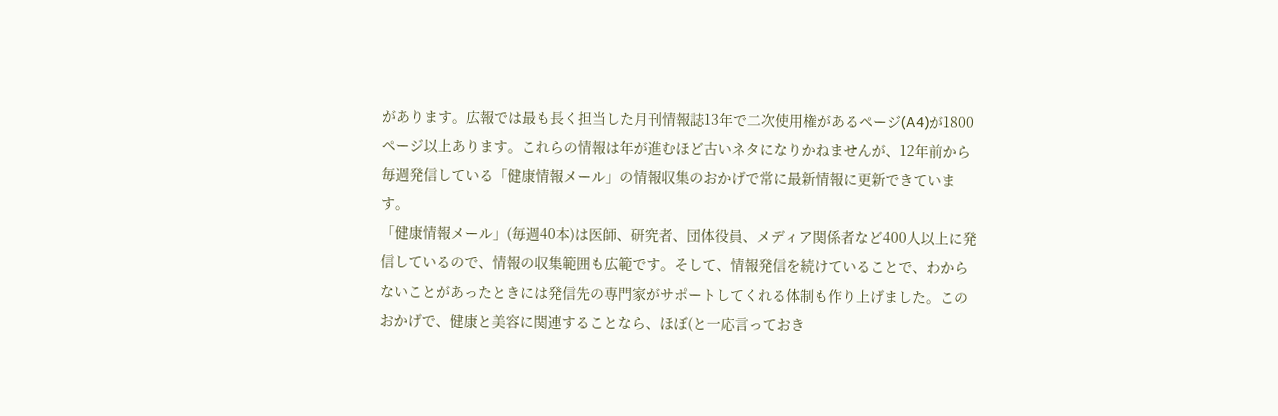があります。広報では最も長く担当した月刊情報誌13年で二次使用権があるページ(A4)が1800ページ以上あります。これらの情報は年が進むほど古いネタになりかねませんが、12年前から毎週発信している「健康情報メール」の情報収集のおかげで常に最新情報に更新できています。
「健康情報メール」(毎週40本)は医師、研究者、団体役員、メディア関係者など400人以上に発信しているので、情報の収集範囲も広範です。そして、情報発信を続けていることで、わからないことがあったときには発信先の専門家がサポートしてくれる体制も作り上げました。このおかげで、健康と美容に関連することなら、ほぼ(と一応言っておき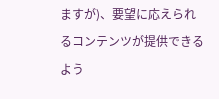ますが)、要望に応えられるコンテンツが提供できるよう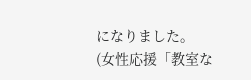になりました。
(女性応援「教室な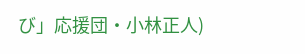び」応援団・小林正人)